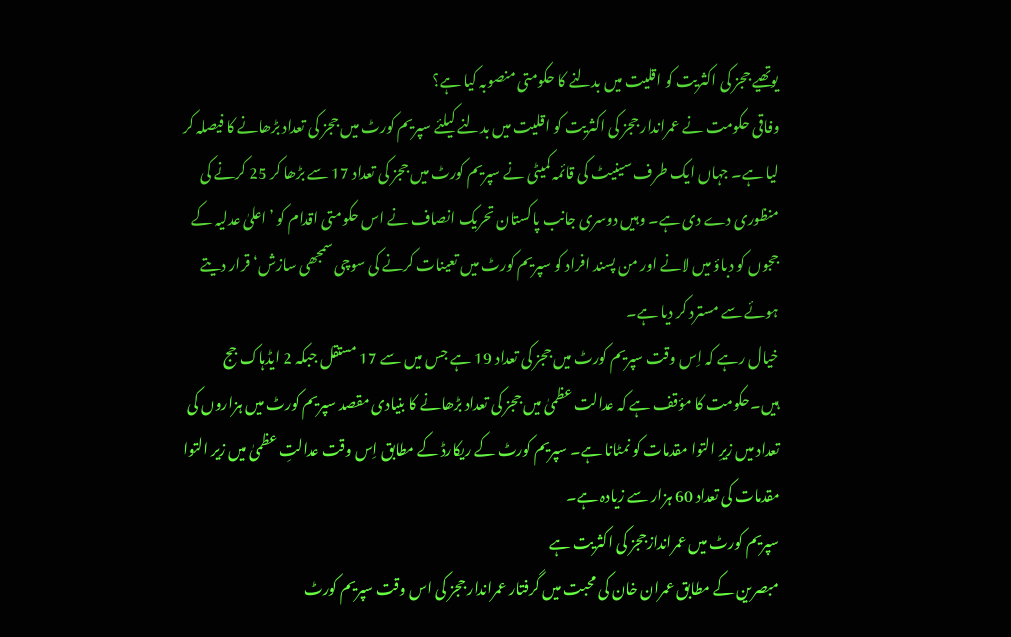یوتھیے ججز کی اکثریت کو اقلیت میں بدلنے کا حکومتی منصوبہ کیا ہے؟
وفاقی حکومت نے عمراندار ججز کی اکثریت کو اقلیت میں بدلنے کیلئے سپریم کورٹ میں ججز کی تعداد بڑھانے کا فیصلہ کر لیا ہے۔ جہاں ایک طرف سینیٹ کی قائمہ کمیٹی نے سپریم کورٹ میں ججز کی تعداد 17 سے بڑھا کر 25 کرنے کی منظوری دے دی ہے۔ وہیں دوسری جانب پاکستان تحریک انصاف نے اس حکومتی اقدام کو ’اعلیٰ عدلیہ کے ججوں کو دباؤ میں لانے اور من پسند افراد کو سپریم کورٹ میں تعینات کرنے کی سوچی سمجھی سازش‘ قرار دیتے ہوئے سے مسترد کر دیا ہے۔
خیال رہے کہ اِس وقت سپریم کورٹ میں ججز کی تعداد 19 ہے جس میں سے 17 مستقل جبکہ 2 ایڈہاک جج ہیں۔حکومت کا مؤقف ہے کہ عدالت عظمیٰ میں ججز کی تعداد بڑھانے کا بنیادی مقصد سپریم کورٹ میں ہزاروں کی تعداد میں زیرِ التوا مقدمات کو نمٹانا ہے۔ سپریم کورٹ کے ریکارڈ کے مطابق اِس وقت عدالتِ عظمیٰ میں زیر التوا مقدمات کی تعداد 60 ہزار سے زیادہ ہے۔
سپریم کورٹ میں عمراندازججز کی اکثریت ہے
مبصرین کے مطابق عمران خان کی محبت میں گرفتار عمراندار ججز کی اس وقت سپریم کورٹ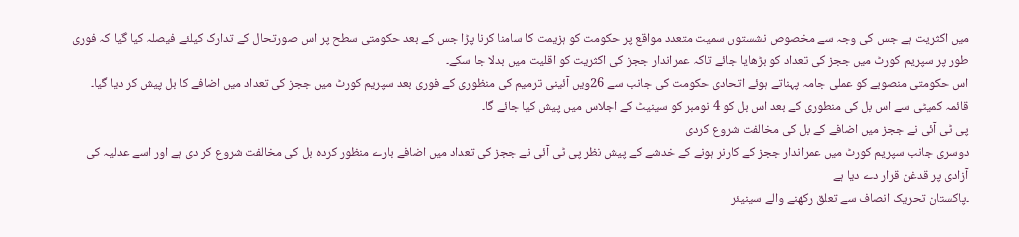میں اکثریت ہے جس کی وجہ سے مخصوص نشستوں سمیت متعدد مواقع پر حکومت کو ہزیمت کا سامنا کرنا پڑا جس کے بعد حکومتی سطح پر اس صورتحال کے تدارک کیلئے فیصلہ کیا گیا کہ فوری طور پر سپریم کورٹ میں ججز کی تعداد کو بڑھایا جائے تاکہ عمراندار ججز کی اکثریت کو اقلیت میں بدلا جا سکے۔
اس حکومتی منصوبے کو عملی جامہ پہناتے ہوئے اتحادی حکومت کی جانب سے 26ویں آئینی ترمیم کی منظوری کے فوری بعد سپریم کورٹ میں ججز کی تعداد میں اضافے کا بل پیش کر دیا گیا۔ قائمہ کمیٹی سے اس بل کی منطوری کے بعد اس بل کو 4 نومبر کو سینیٹ کے اجلاس میں پیش کیا جائے گا۔
پی ٹی آئی نے ججز میں اضافے کے بل کی مخالفت شروع کردی
دوسری جانب سپریم کورٹ میں عمراندار ججز کے کارنر ہونے کے خدشے کے پیش نظر پی ٹی آئی نے ججز کی تعداد میں اضافے بارے منظور کردہ بل کی مخالفت شروع کر دی ہے اور اسے عدلیہ کی آزادی پر قدغن قرار دے دیا ہے
۔پاکستان تحریک انصاف سے تعلق رکھنے والے سینیئر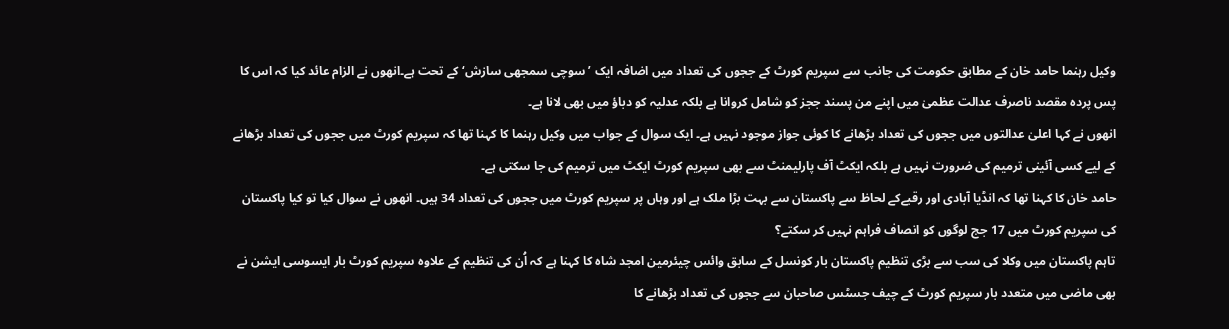وکیل رہنما حامد خان کے مطابق حکومت کی جانب سے سپریم کورٹ کے ججوں کی تعداد میں اضافہ ایک ’سوچی سمجھی سازش‘ کے تحت ہے۔انھوں نے الزام عائد کیا کہ اس کا پس پردہ مقصد ناصرف عدالت عظمیٰ میں اپنے من پسند ججز کو شامل کروانا ہے بلکہ عدلیہ کو دباؤ میں بھی لانا ہے۔
انھوں نے کہا اعلیٰ عدالتوں میں ججوں کی تعداد بڑھانے کا کوئی جواز موجود نہیں ہے۔ ایک سوال کے جواب میں وکیل رہنما کا کہنا تھا کہ سپریم کورٹ میں ججوں کی تعداد بڑھانے کے لیے کسی آئینی ترمیم کی ضرورت نہیں ہے بلکہ ایکٹ آف پارلیمنٹ سے بھی سپریم کورٹ ایکٹ میں ترمیم کی جا سکتی ہے۔
حامد خان کا کہنا تھا کہ انڈیا آبادی اور رقبےکے لحاظ سے پاکستان سے بہت بڑا ملک ہے اور وہاں پر سپریم کورٹ میں ججوں کی تعداد 34 ہیں۔ انھوں نے سوال کیا تو کیا پاکستان کی سپریم کورٹ میں 17 جج لوگوں کو انصاف فراہم نہیں کر سکتے؟
تاہم پاکستان میں وکلا کی سب سے بڑی تنظیم پاکستان بار کونسل کے سابق وائس چیئرمین امجد شاہ کا کہنا ہے کہ اُن کی تنظیم کے علاوہ سپریم کورٹ بار ایسوسی ایشن نے بھی ماضی میں متعدد بار سپریم کورٹ کے چیف جسٹس صاحبان سے ججوں کی تعداد بڑھانے کا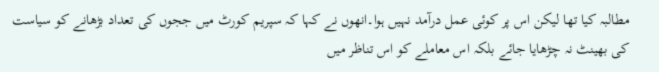مطالبہ کیا تھا لیکن اس پر کوئی عمل درآمد نہیں ہوا۔انھوں نے کہا کہ سپریم کورٹ میں ججوں کی تعداد بڑھانے کو سیاست کی بھینٹ نہ چڑھایا جائے بلکہ اس معاملے کو اس تناظر میں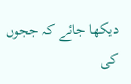دیکھا جائے کہ ججوں کی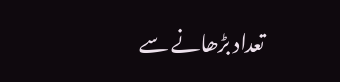تعداد بڑھانے سے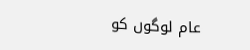عام لوگوں کو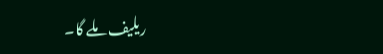ریلیف ملے گا۔